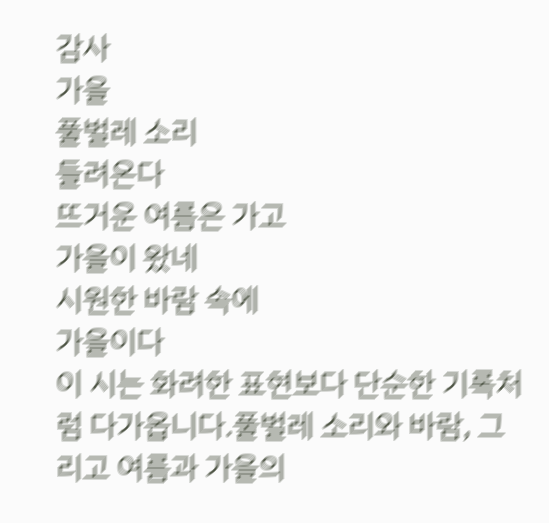감사
가을
풀벌레 소리
들려온다
뜨거운 여름은 가고
가을이 왔네
시원한 바람 속에
가을이다
이 시는 화려한 표현보다 단순한 기록처럼 다가옵니다.풀벌레 소리와 바람, 그리고 여름과 가을의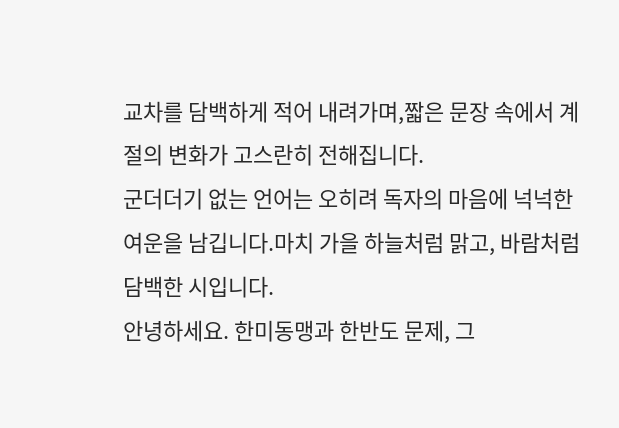교차를 담백하게 적어 내려가며,짧은 문장 속에서 계절의 변화가 고스란히 전해집니다.
군더더기 없는 언어는 오히려 독자의 마음에 넉넉한 여운을 남깁니다.마치 가을 하늘처럼 맑고, 바람처럼 담백한 시입니다.
안녕하세요. 한미동맹과 한반도 문제, 그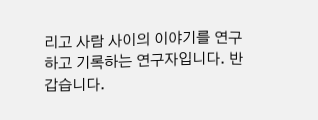리고 사람 사이의 이야기를 연구하고 기록하는 연구자입니다. 반갑습니다.